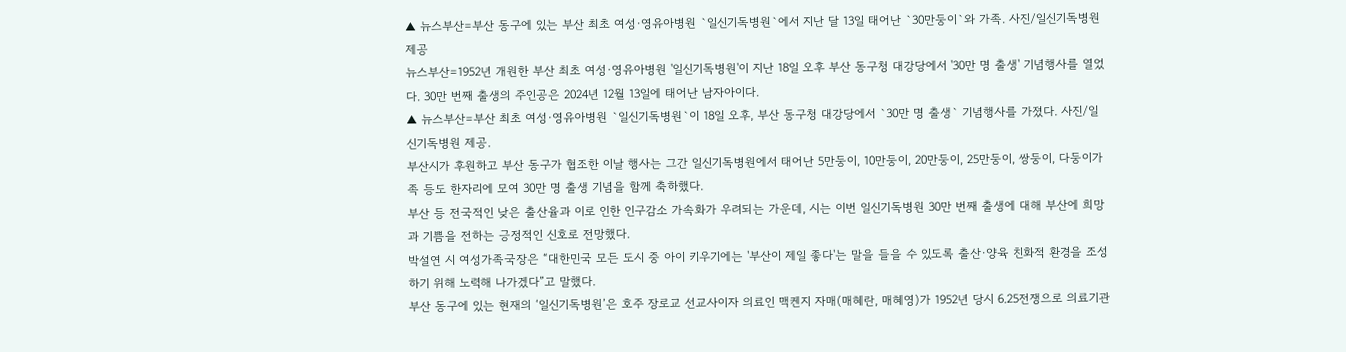▲ 뉴스부산=부산 동구에 있는 부산 최초 여성·영유아병원 `일신기독병원`에서 지난 달 13일 태어난 `30만둥이`와 가족. 사진/일신기독병원 제공
뉴스부산=1952년 개원한 부산 최초 여성·영유아병원 '일신기독병원'이 지난 18일 오후 부산 동구청 대강당에서 '30만 명 출생' 기념행사를 열었다. 30만 번째 출생의 주인공은 2024년 12월 13일에 태어난 남자아이다.
▲ 뉴스부산=부산 최초 여성·영유아병원 `일신기독병원`이 18일 오후, 부산 동구청 대강당에서 `30만 명 출생` 기념행사를 가졌다. 사진/일신기독병원 제공.
부산시가 후원하고 부산 동구가 협조한 이날 행사는 그간 일신기독병원에서 태어난 5만둥이, 10만둥이, 20만둥이, 25만둥이, 쌍둥이, 다둥이가족 등도 한자리에 모여 30만 명 출생 기념을 함께 축하했다.
부산 등 전국적인 낮은 출산율과 이로 인한 인구감소 가속화가 우려되는 가운데, 시는 이번 일신기독병원 30만 번째 출생에 대해 부산에 희망과 기쁨을 전하는 긍정적인 신호로 전망했다.
박설연 시 여성가족국장은 “대한민국 모든 도시 중 아이 키우기에는 '부산이 제일 좋다'는 말을 들을 수 있도록 출산·양육 친화적 환경을 조성하기 위해 노력해 나가겠다”고 말했다.
부산 동구에 있는 현재의 ‘일신기독병원’은 호주 장로교 선교사이자 의료인 맥켄지 자매(매혜란, 매혜영)가 1952년 당시 6.25전쟁으로 의료기관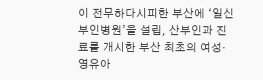이 전무하다시피한 부산에 ‘일신부인병원’을 설립, 산부인과 진료를 개시한 부산 최초의 여성·영유아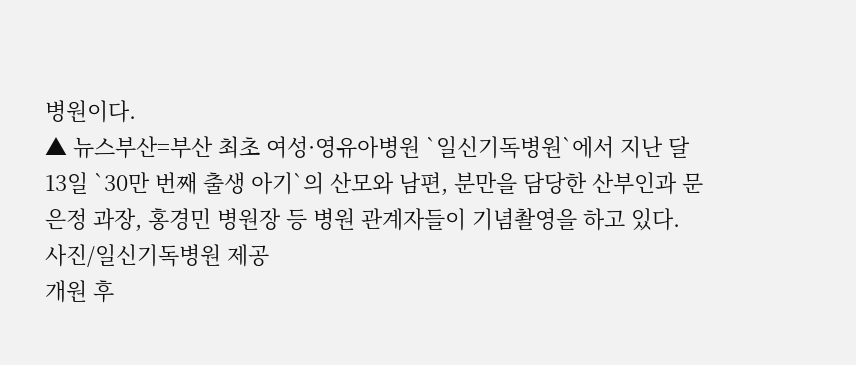병원이다.
▲ 뉴스부산=부산 최초 여성·영유아병원 `일신기독병원`에서 지난 달 13일 `30만 번째 출생 아기`의 산모와 남편, 분만을 담당한 산부인과 문은정 과장, 홍경민 병원장 등 병원 관계자들이 기념촬영을 하고 있다. 사진/일신기독병원 제공
개원 후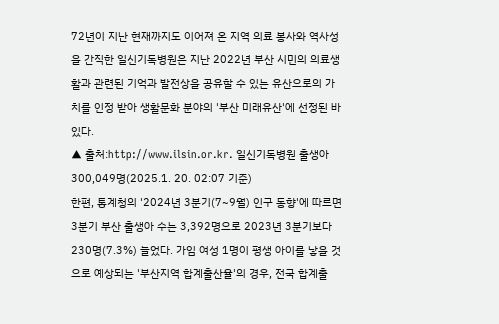72년이 지난 현재까지도 이어져 온 지역 의료 봉사와 역사성을 간직한 일신기독병원은 지난 2022년 부산 시민의 의료생활과 관련된 기억과 발전상을 공유할 수 있는 유산으로의 가치를 인정 받아 생활문화 분야의 '부산 미래유산'에 선정된 바 있다.
▲ 출처:http://www.ilsin.or.kr. 일신기독병원 출생아 300,049명(2025.1. 20. 02:07 기준)
한편, 통계청의 '2024년 3분기(7~9월) 인구 동향'에 따르면 3분기 부산 출생아 수는 3,392명으로 2023년 3분기보다 230명(7.3%) 늘었다. 가임 여성 1명이 평생 아이를 낳을 것으로 예상되는 '부산지역 합계출산율'의 경우, 전국 합계출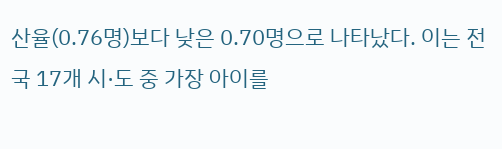산율(0.76명)보다 낮은 0.70명으로 나타났다. 이는 전국 17개 시·도 중 가장 아이를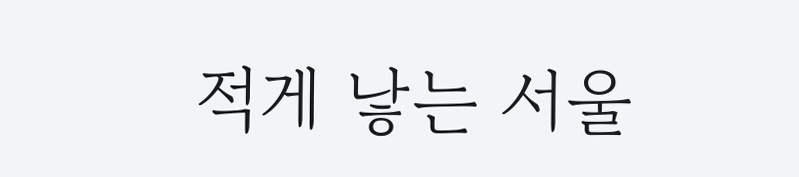적게 낳는 서울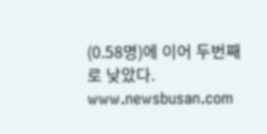(0.58명)에 이어 두번째로 낮았다.
www.newsbusan.com